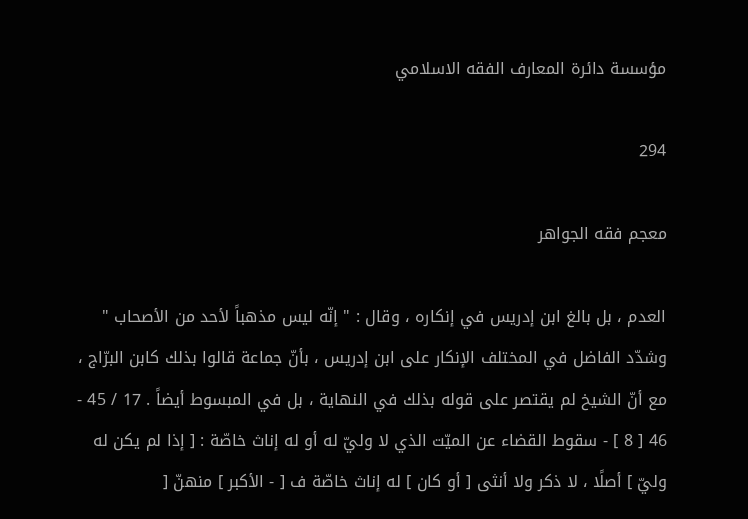مؤسسة دائرة المعارف الفقه الاسلامي

294

معجم فقه الجواهر

العدم ، بل بالغ ابن إدريس في إنكاره ، وقال : " إنّه ليس مذهباً لأحد من الأصحاب " وشدّد الفاضل في المختلف الإنكار على ابن إدريس ، بأنّ جماعة قالوا بذلك كابن البرّاج ، مع أنّ الشيخ لم يقتصر على قوله بذلك في النهاية ، بل في المبسوط أيضاً . 17 / 45 - 46 [ 8 ] - سقوط القضاء عن الميّت الذي لا وليّ له أو له إناث خاصّة : [ إذا لم يكن له وليّ ] أصلًا ، لا ذكر ولا أنثى [ أو كان ] له إناث خاصّة ف [ - الأكبر ] منهنّ [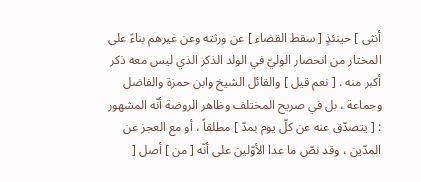أنثى ] حينئذٍ [ سقط القضاء ] عن ورثته وعن غيرهم بناءً على المختار من انحصار الوليّ في الولد الذكر الذي ليس معه ذكر أكبر منه . [ نعم قيل ] والقائل الشيخ وابن حمزة والفاضل وجماعة ، بل في صريح المختلف وظاهر الروضة أنّه المشهور : [ يتصدّق عنه عن كلّ يوم بمدّ ] مطلقاً ، أو مع العجز عن المدّين ، وقد نصّ ما عدا الأوّلين على أنّه [ من ] أصل [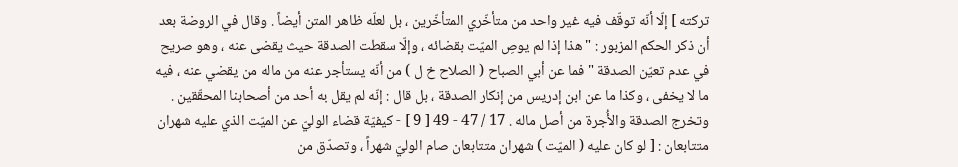تركته ] إلّا أنّه توقّف فيه غير واحد من متأخّري المتأخّرين ، بل لعلّه ظاهر المتن أيضاً . وقال في الروضة بعد أن ذكر الحكم المزبور : " هذا إذا لم يوصِ الميّت بقضائه ، وإلّا سقطت الصدقة حيث يقضى عنه ، وهو صريح في عدم تعيّن الصدقة " فما عن أبي الصباح ( الصلاح خ ل ) من أنّه يستأجر عنه من ماله من يقضي عنه ، فيه ما لا يخفى ، وكذا ما عن ابن إدريس من إنكار الصدقة ، بل قال : إنّه لم يقل به أحد من أصحابنا المحقّقين . وتخرج الصدقة والأُجرة من أصل ماله . 17 / 47 - 49 [ 9 ] - كيفيّة قضاء الوليّ عن الميّت الذي عليه شهران متتابعان : [ لو كان عليه ( الميّت ) شهران متتابعان صام الوليّ شهراً ، وتصدّق من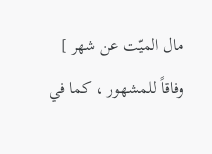مال الميّت عن شهر ] وفاقاً للمشهور ، كما في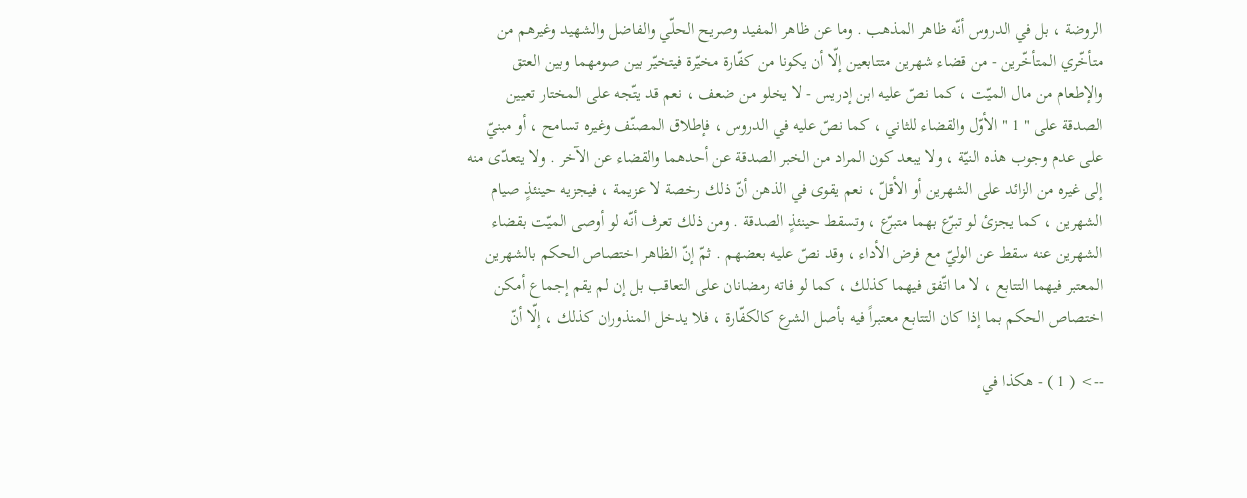الروضة ، بل في الدروس أنّه ظاهر المذهب . وما عن ظاهر المفيد وصريح الحلّي والفاضل والشهيد وغيرهم من متأخّري المتأخّرين - من قضاء شهرين متتابعين إلّا أن يكونا من كفّارة مخيّرة فيتخيّر بين صومهما وبين العتق والإطعام من مال الميّت ، كما نصّ عليه ابن إدريس - لا يخلو من ضعف ، نعم قد يتّجه على المختار تعيين الصدقة على " 1 " الأوّل والقضاء للثاني ، كما نصّ عليه في الدروس ، فإطلاق المصنّف وغيره تسامح ، أو مبنيّ على عدم وجوب هذه النيّة ، ولا يبعد كون المراد من الخبر الصدقة عن أحدهما والقضاء عن الآخر . ولا يتعدّى منه إلى غيره من الزائد على الشهرين أو الأقلّ ، نعم يقوى في الذهن أنّ ذلك رخصة لا عزيمة ، فيجزيه حينئذٍ صيام الشهرين ، كما يجزئ لو تبرّع بهما متبرّع ، وتسقط حينئذٍ الصدقة . ومن ذلك تعرف أنّه لو أوصى الميّت بقضاء الشهرين عنه سقط عن الوليّ مع فرض الأداء ، وقد نصّ عليه بعضهم . ثمّ إنّ الظاهر اختصاص الحكم بالشهرين المعتبر فيهما التتابع ، لا ما اتّفق فيهما كذلك ، كما لو فاته رمضانان على التعاقب بل إن لم يقم إجماع أمكن اختصاص الحكم بما إذا كان التتابع معتبراً فيه بأصل الشرع كالكفّارة ، فلا يدخل المنذوران كذلك ، إلّا أنّ

--> ( 1 ) - هكذا في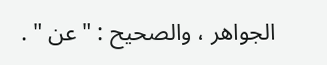الجواهر ، والصحيح : " عن " .